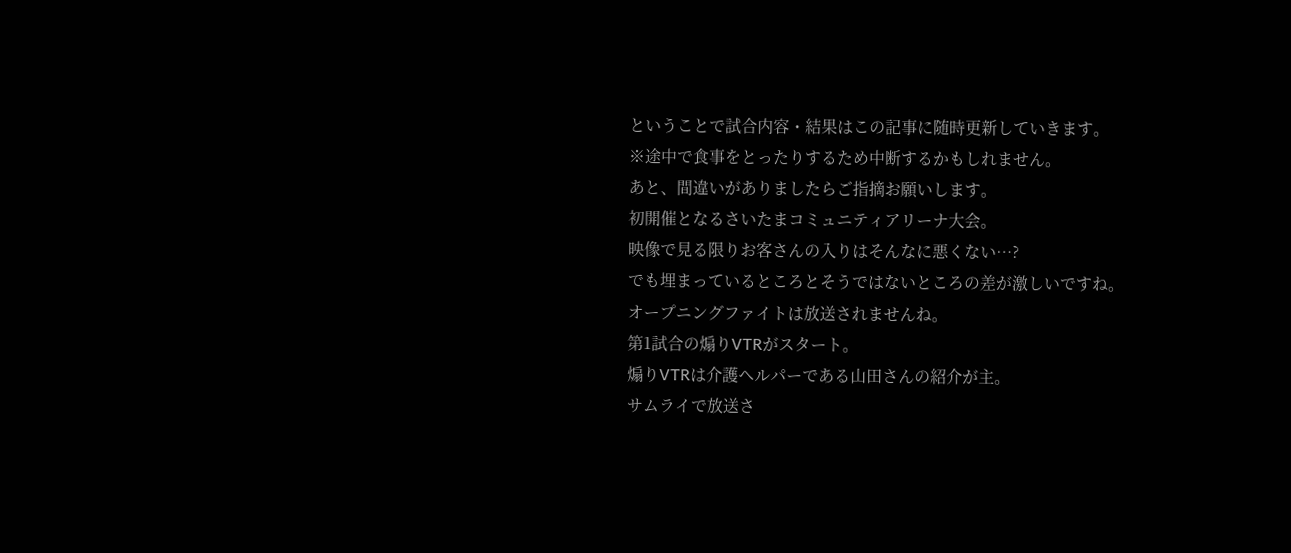ということで試合内容・結果はこの記事に随時更新していきます。
※途中で食事をとったりするため中断するかもしれません。
あと、間違いがありましたらご指摘お願いします。
初開催となるさいたまコミュニティアリーナ大会。
映像で見る限りお客さんの入りはそんなに悪くない…?
でも埋まっているところとそうではないところの差が激しいですね。
オープニングファイトは放送されませんね。
第1試合の煽りVTRがスタート。
煽りVTRは介護ヘルパーである山田さんの紹介が主。
サムライで放送さ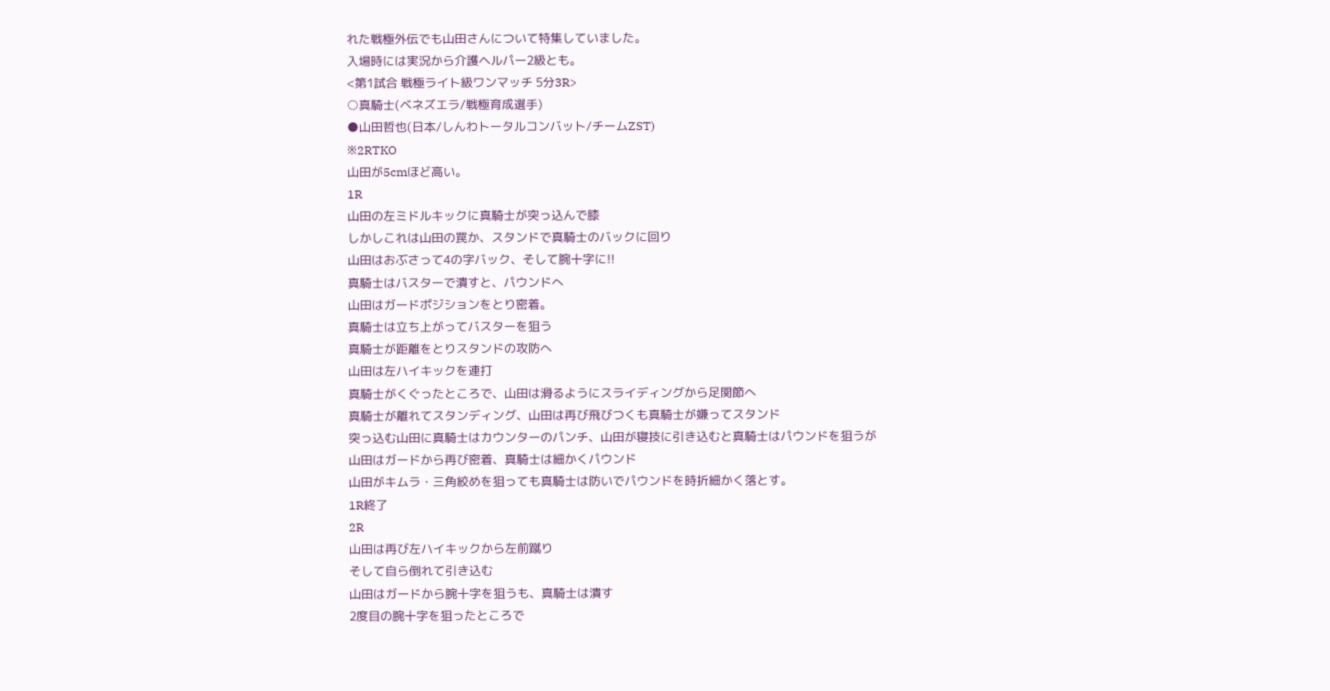れた戦極外伝でも山田さんについて特集していました。
入場時には実況から介護ヘルパー2級とも。
<第1試合 戦極ライト級ワンマッチ 5分3R>
○真騎士(ベネズエラ/戦極育成選手)
●山田哲也(日本/しんわトータルコンバット/チームZST)
※2RTKO
山田が5cmほど高い。
1R
山田の左ミドルキックに真騎士が突っ込んで膝
しかしこれは山田の罠か、スタンドで真騎士のバックに回り
山田はおぶさって4の字バック、そして腕十字に!!
真騎士はバスターで潰すと、パウンドへ
山田はガードポジションをとり密着。
真騎士は立ち上がってバスターを狙う
真騎士が距離をとりスタンドの攻防へ
山田は左ハイキックを連打
真騎士がくぐったところで、山田は滑るようにスライディングから足関節へ
真騎士が離れてスタンディング、山田は再び飛びつくも真騎士が嫌ってスタンド
突っ込む山田に真騎士はカウンターのパンチ、山田が寝技に引き込むと真騎士はパウンドを狙うが
山田はガードから再び密着、真騎士は細かくパウンド
山田がキムラ・三角絞めを狙っても真騎士は防いでパウンドを時折細かく落とす。
1R終了
2R
山田は再び左ハイキックから左前蹴り
そして自ら倒れて引き込む
山田はガードから腕十字を狙うも、真騎士は潰す
2度目の腕十字を狙ったところで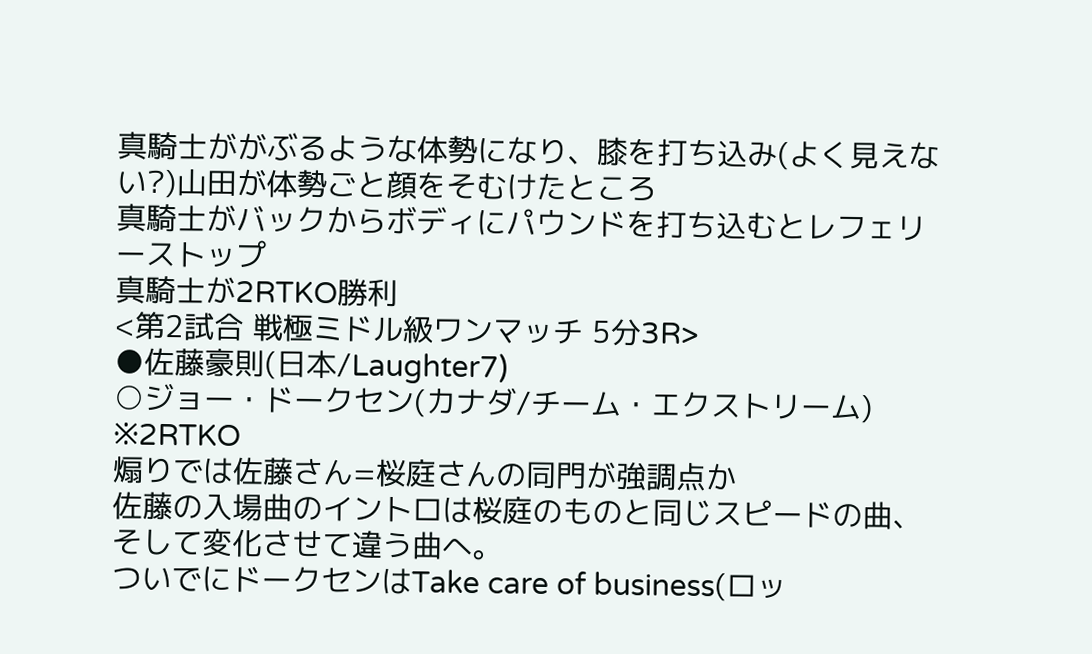真騎士ががぶるような体勢になり、膝を打ち込み(よく見えない?)山田が体勢ごと顔をそむけたところ
真騎士がバックからボディにパウンドを打ち込むとレフェリーストップ
真騎士が2RTKO勝利
<第2試合 戦極ミドル級ワンマッチ 5分3R>
●佐藤豪則(日本/Laughter7)
○ジョー・ドークセン(カナダ/チーム・エクストリーム)
※2RTKO
煽りでは佐藤さん=桜庭さんの同門が強調点か
佐藤の入場曲のイントロは桜庭のものと同じスピードの曲、そして変化させて違う曲へ。
ついでにドークセンはTake care of business(ロッ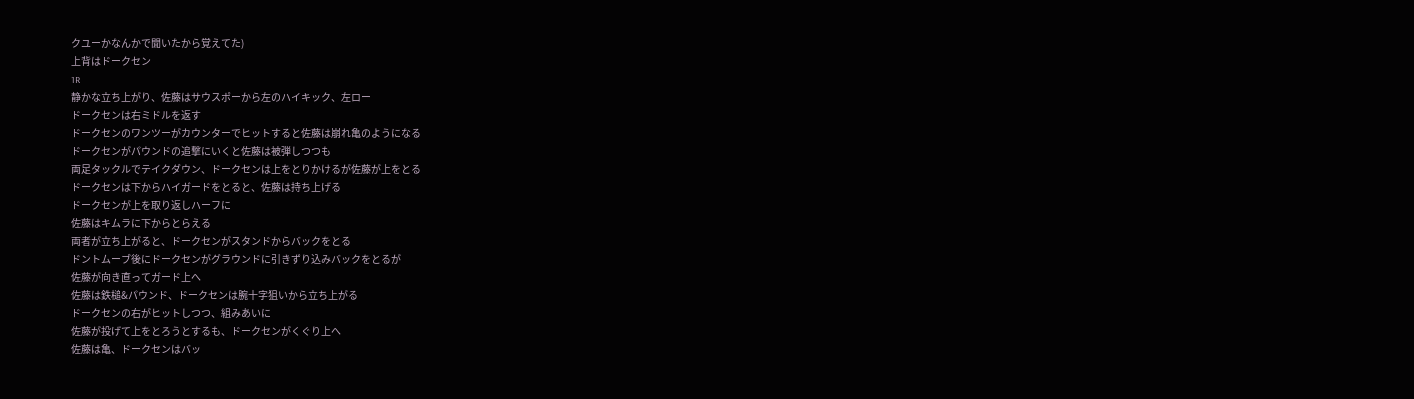クユーかなんかで聞いたから覚えてた)
上背はドークセン
1R
静かな立ち上がり、佐藤はサウスポーから左のハイキック、左ロー
ドークセンは右ミドルを返す
ドークセンのワンツーがカウンターでヒットすると佐藤は崩れ亀のようになる
ドークセンがパウンドの追撃にいくと佐藤は被弾しつつも
両足タックルでテイクダウン、ドークセンは上をとりかけるが佐藤が上をとる
ドークセンは下からハイガードをとると、佐藤は持ち上げる
ドークセンが上を取り返しハーフに
佐藤はキムラに下からとらえる
両者が立ち上がると、ドークセンがスタンドからバックをとる
ドントムーブ後にドークセンがグラウンドに引きずり込みバックをとるが
佐藤が向き直ってガード上へ
佐藤は鉄槌&パウンド、ドークセンは腕十字狙いから立ち上がる
ドークセンの右がヒットしつつ、組みあいに
佐藤が投げて上をとろうとするも、ドークセンがくぐり上へ
佐藤は亀、ドークセンはバッ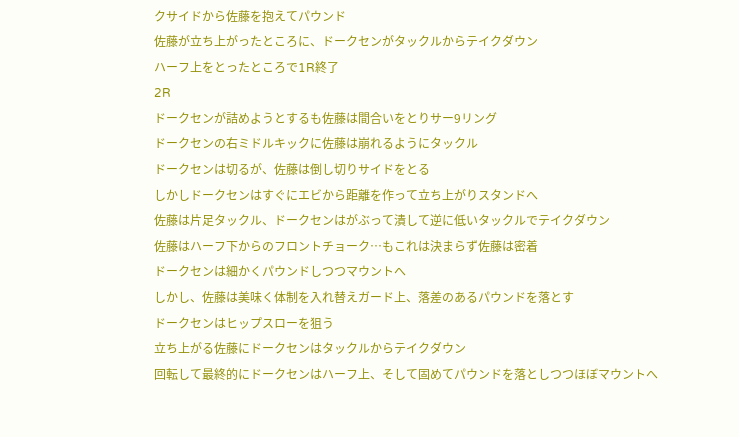クサイドから佐藤を抱えてパウンド
佐藤が立ち上がったところに、ドークセンがタックルからテイクダウン
ハーフ上をとったところで1R終了
2R
ドークセンが詰めようとするも佐藤は間合いをとりサー9リング
ドークセンの右ミドルキックに佐藤は崩れるようにタックル
ドークセンは切るが、佐藤は倒し切りサイドをとる
しかしドークセンはすぐにエビから距離を作って立ち上がりスタンドへ
佐藤は片足タックル、ドークセンはがぶって潰して逆に低いタックルでテイクダウン
佐藤はハーフ下からのフロントチョーク…もこれは決まらず佐藤は密着
ドークセンは細かくパウンドしつつマウントへ
しかし、佐藤は美味く体制を入れ替えガード上、落差のあるパウンドを落とす
ドークセンはヒップスローを狙う
立ち上がる佐藤にドークセンはタックルからテイクダウン
回転して最終的にドークセンはハーフ上、そして固めてパウンドを落としつつほぼマウントへ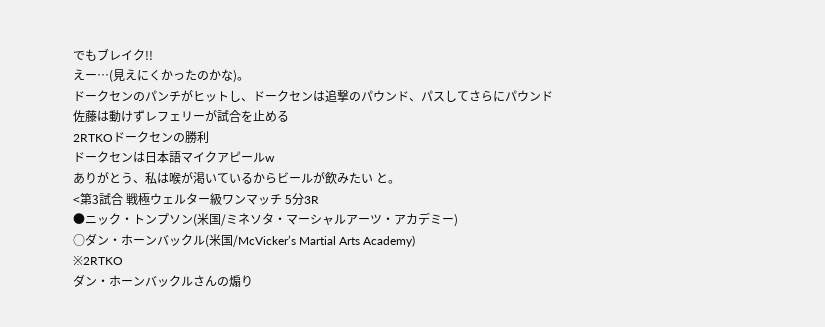でもブレイク!!
えー…(見えにくかったのかな)。
ドークセンのパンチがヒットし、ドークセンは追撃のパウンド、パスしてさらにパウンド
佐藤は動けずレフェリーが試合を止める
2RTKOドークセンの勝利
ドークセンは日本語マイクアピールw
ありがとう、私は喉が渇いているからビールが飲みたい と。
<第3試合 戦極ウェルター級ワンマッチ 5分3R
●ニック・トンプソン(米国/ミネソタ・マーシャルアーツ・アカデミー)
○ダン・ホーンバックル(米国/McVicker’s Martial Arts Academy)
※2RTKO
ダン・ホーンバックルさんの煽り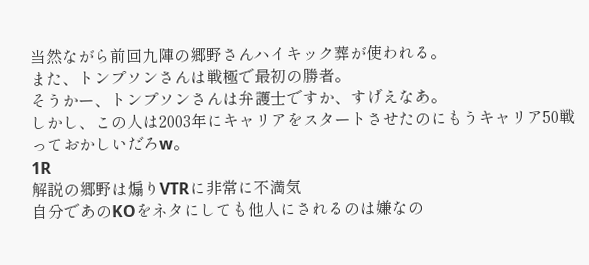当然ながら前回九陣の郷野さんハイキック葬が使われる。
また、トンプソンさんは戦極で最初の勝者。
そうかー、トンプソンさんは弁護士ですか、すげえなあ。
しかし、この人は2003年にキャリアをスタートさせたのにもうキャリア50戦っておかしいだろw。
1R
解説の郷野は煽りVTRに非常に不満気
自分であのKOをネタにしても他人にされるのは嫌なの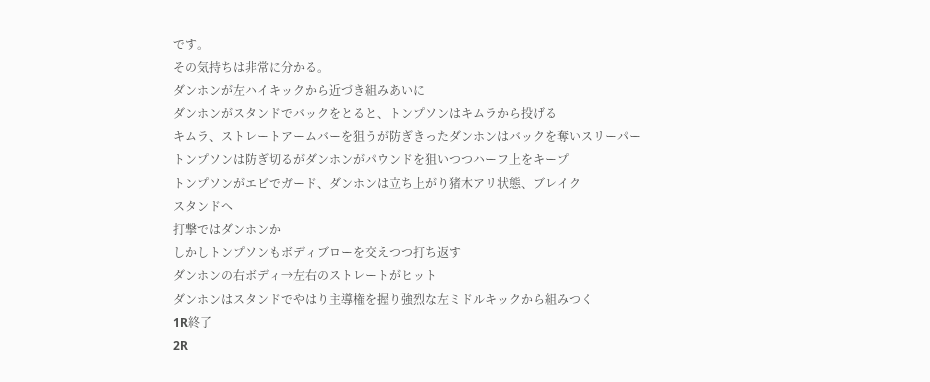です。
その気持ちは非常に分かる。
ダンホンが左ハイキックから近づき組みあいに
ダンホンがスタンドでバックをとると、トンプソンはキムラから投げる
キムラ、ストレートアームバーを狙うが防ぎきったダンホンはバックを奪いスリーパー
トンプソンは防ぎ切るがダンホンがパウンドを狙いつつハーフ上をキープ
トンプソンがエビでガード、ダンホンは立ち上がり猪木アリ状態、ブレイク
スタンドへ
打撃ではダンホンか
しかしトンプソンもボディブローを交えつつ打ち返す
ダンホンの右ボディ→左右のストレートがヒット
ダンホンはスタンドでやはり主導権を握り強烈な左ミドルキックから組みつく
1R終了
2R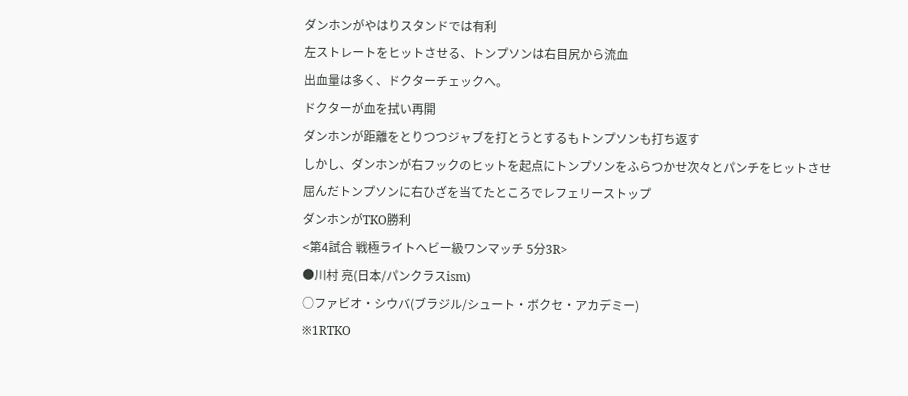ダンホンがやはりスタンドでは有利
左ストレートをヒットさせる、トンプソンは右目尻から流血
出血量は多く、ドクターチェックへ。
ドクターが血を拭い再開
ダンホンが距離をとりつつジャブを打とうとするもトンプソンも打ち返す
しかし、ダンホンが右フックのヒットを起点にトンプソンをふらつかせ次々とパンチをヒットさせ
屈んだトンプソンに右ひざを当てたところでレフェリーストップ
ダンホンがTKO勝利
<第4試合 戦極ライトヘビー級ワンマッチ 5分3R>
●川村 亮(日本/パンクラスism)
○ファビオ・シウバ(ブラジル/シュート・ボクセ・アカデミー)
※1RTKO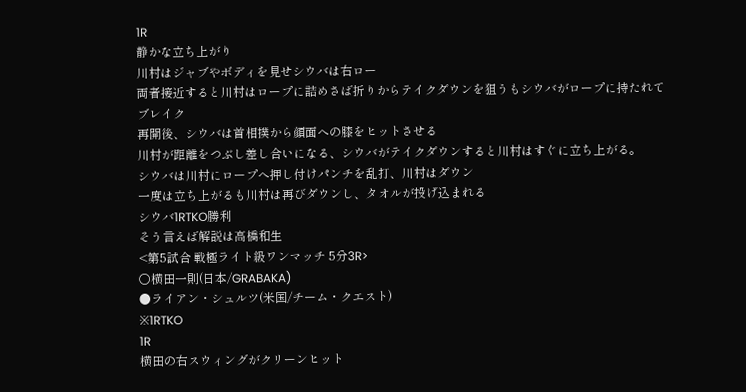1R
静かな立ち上がり
川村はジャブやボディを見せシウバは右ロー
両者接近すると川村はロープに詰めさば折りからテイクダウンを狙うもシウバがロープに持たれてブレイク
再開後、シウバは首相撲から顔面への膝をヒットさせる
川村が距離をつぶし差し合いになる、シウバがテイクダウンすると川村はすぐに立ち上がる。
シウバは川村にロープへ押し付けパンチを乱打、川村はダウン
一度は立ち上がるも川村は再びダウンし、タオルが投げ込まれる
シウバ1RTKO勝利
そう言えば解説は高橋和生
<第5試合 戦極ライト級ワンマッチ 5分3R>
○横田一則(日本/GRABAKA)
●ライアン・シュルツ(米国/チーム・クエスト)
※1RTKO
1R
横田の右スウィングがクリーンヒット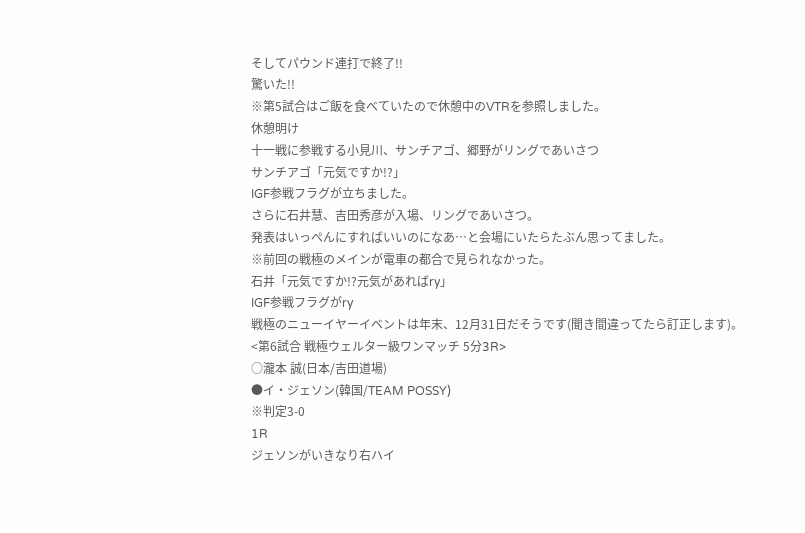そしてパウンド連打で終了!!
驚いた!!
※第5試合はご飯を食べていたので休憩中のVTRを参照しました。
休憩明け
十一戦に参戦する小見川、サンチアゴ、郷野がリングであいさつ
サンチアゴ「元気ですか!?」
IGF参戦フラグが立ちました。
さらに石井慧、吉田秀彦が入場、リングであいさつ。
発表はいっぺんにすればいいのになあ…と会場にいたらたぶん思ってました。
※前回の戦極のメインが電車の都合で見られなかった。
石井「元気ですか!?元気があればry」
IGF参戦フラグがry
戦極のニューイヤーイベントは年末、12月31日だそうです(聞き間違ってたら訂正します)。
<第6試合 戦極ウェルター級ワンマッチ 5分3R>
○瀧本 誠(日本/吉田道場)
●イ・ジェソン(韓国/TEAM POSSY)
※判定3-0
1R
ジェソンがいきなり右ハイ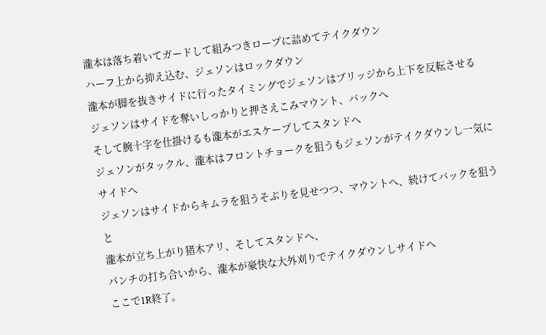瀧本は落ち着いてガードして組みつきロープに詰めてテイクダウン
ハーフ上から抑え込む、ジェソンはロックダウン
瀧本が脚を抜きサイドに行ったタイミングでジェソンはブリッジから上下を反転させる
ジェソンはサイドを奪いしっかりと押さえこみマウント、バックへ
そして腕十字を仕掛けるも瀧本がエスケープしてスタンドへ
ジェソンがタックル、瀧本はフロントチョークを狙うもジェソンがテイクダウンし一気にサイドへ
ジェソンはサイドからキムラを狙うそぶりを見せつつ、マウントへ、続けてバックを狙うと
瀧本が立ち上がり猪木アリ、そしてスタンドへ、
パンチの打ち合いから、瀧本が豪快な大外刈りでテイクダウンしサイドへ
ここで1R終了。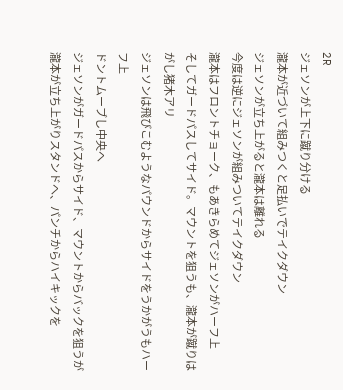2R
ジェソンが上下に蹴り分ける
瀧本が近づいて組みつくと足払いでテイクダウン
ジェソンが立ち上がると瀧本は離れる
今度は逆にジェソンが組みついてテイクダウン
瀧本はフロントチョーク、もあきらめてジェソンがハーフ上
そしてガードパスしてサイド。マウントを狙うも、瀧本が蹴りはがし猪木アリ
ジェソンは飛びこむようなパウンドからサイドをうかがうもハーフ上
ドントムーブし中央へ
ジェソンがガードパスからサイド、マウントからバックを狙うが
瀧本が立ち上がりスタンドへ、パンチからハイキックを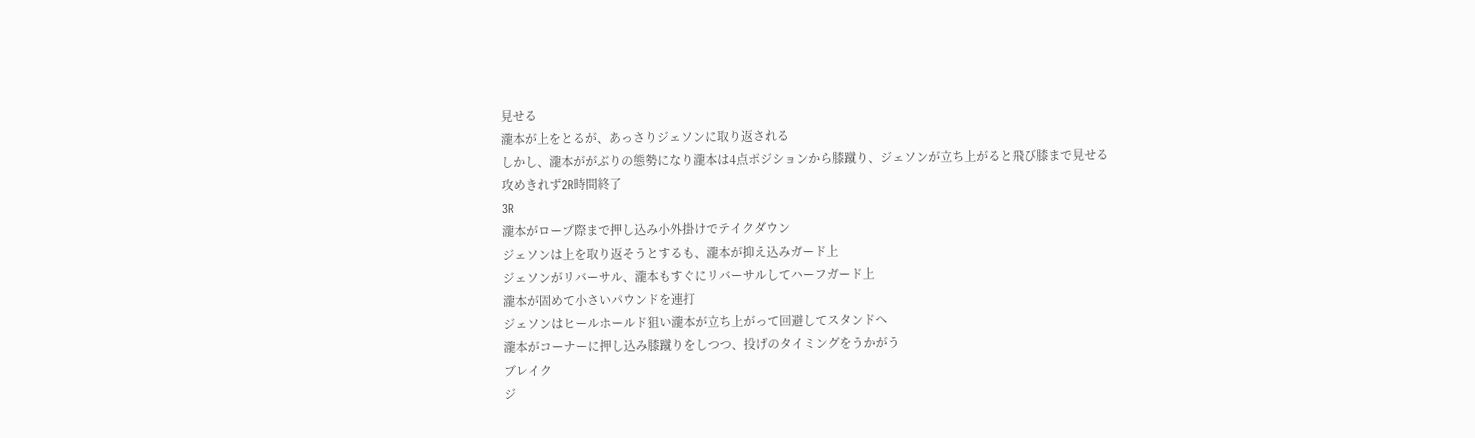見せる
瀧本が上をとるが、あっさりジェソンに取り返される
しかし、瀧本ががぶりの態勢になり瀧本は4点ポジションから膝蹴り、ジェソンが立ち上がると飛び膝まで見せる
攻めきれず2R時間終了
3R
瀧本がロープ際まで押し込み小外掛けでテイクダウン
ジェソンは上を取り返そうとするも、瀧本が抑え込みガード上
ジェソンがリバーサル、瀧本もすぐにリバーサルしてハーフガード上
瀧本が固めて小さいパウンドを連打
ジェソンはヒールホールド狙い瀧本が立ち上がって回避してスタンドへ
瀧本がコーナーに押し込み膝蹴りをしつつ、投げのタイミングをうかがう
ブレイク
ジ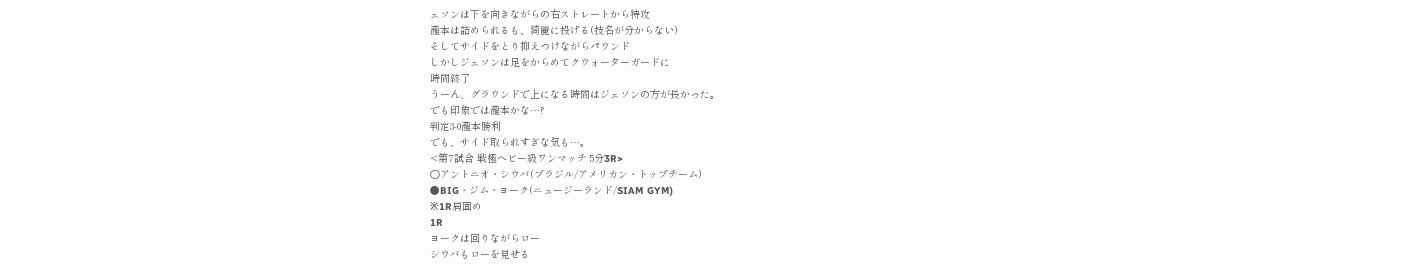ェソンは下を向きながらの右ストレートから特攻
瀧本は詰められるも、綺麗に投げる(技名が分からない)
そしてサイドをとり抑えつけながらパウンド
しかしジェソンは足をからめてクウォーターガードに
時間終了
うーん、グラウンドで上になる時間はジェソンの方が長かった。
でも印象では瀧本かな…?
判定3-0瀧本勝利
でも、サイド取られすぎな気も…。
<第7試合 戦極ヘビー級ワンマッチ 5分3R>
○アントニオ・シウバ(ブラジル/アメリカン・トップチーム)
●BIG・ジム・ヨーク(ニュージーランド/SIAM GYM)
※1R肩固め
1R
ヨークは回りながらロー
シウバもローを見せる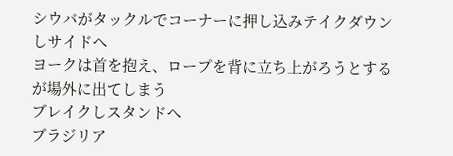シウバがタックルでコーナーに押し込みテイクダウンしサイドへ
ヨークは首を抱え、ロープを背に立ち上がろうとするが場外に出てしまう
ブレイクしスタンドへ
ブラジリア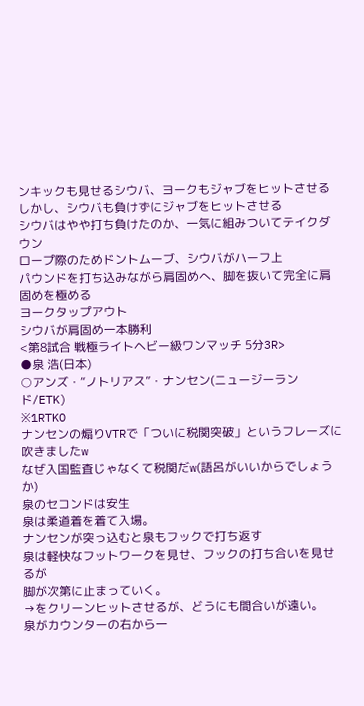ンキックも見せるシウバ、ヨークもジャブをヒットさせる
しかし、シウバも負けずにジャブをヒットさせる
シウバはやや打ち負けたのか、一気に組みついてテイクダウン
ロープ際のためドントムーブ、シウバがハーフ上
パウンドを打ち込みながら肩固めへ、脚を抜いて完全に肩固めを極める
ヨークタップアウト
シウバが肩固め一本勝利
<第8試合 戦極ライトヘビー級ワンマッチ 5分3R>
●泉 浩(日本)
○アンズ・“ノトリアス”・ナンセン(ニュージーランド/ETK)
※1RTKO
ナンセンの煽りVTRで「ついに税関突破」というフレーズに吹きましたw
なぜ入国監査じゃなくて税関だw(語呂がいいからでしょうか)
泉のセコンドは安生
泉は柔道着を着て入場。
ナンセンが突っ込むと泉もフックで打ち返す
泉は軽快なフットワークを見せ、フックの打ち合いを見せるが
脚が次第に止まっていく。
→をクリーンヒットさせるが、どうにも間合いが遠い。
泉がカウンターの右から一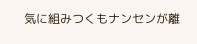気に組みつくもナンセンが離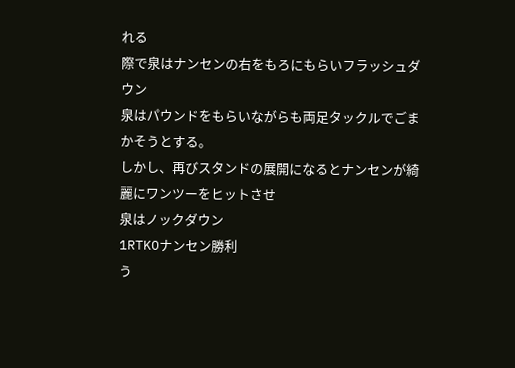れる
際で泉はナンセンの右をもろにもらいフラッシュダウン
泉はパウンドをもらいながらも両足タックルでごまかそうとする。
しかし、再びスタンドの展開になるとナンセンが綺麗にワンツーをヒットさせ
泉はノックダウン
1RTKOナンセン勝利
う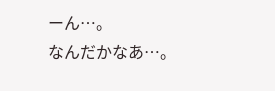ーん…。
なんだかなあ…。